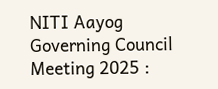NITI Aayog Governing Council Meeting 2025 :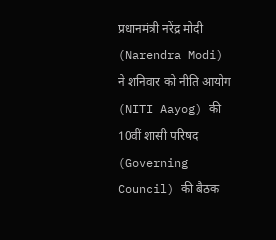प्रधानमंत्री नरेंद्र मोदी (Narendra Modi) ने शनिवार को नीति आयोग (NITI Aayog) की 10वीं शासी परिषद (Governing Council) की बैठक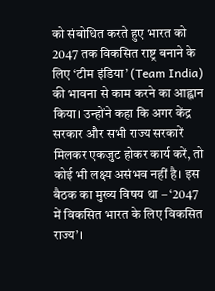को संबोधित करते हुए भारत को 2047 तक विकसित राष्ट्र बनाने के लिए ‘टीम इंडिया’ (Team India) की भावना से काम करने का आह्वान किया। उन्होंने कहा कि अगर केंद्र सरकार और सभी राज्य सरकारें मिलकर एकजुट होकर कार्य करें, तो कोई भी लक्ष्य असंभव नहीं है। इस बैठक का मुख्य विषय था – ‘2047 में विकसित भारत के लिए विकसित राज्य’।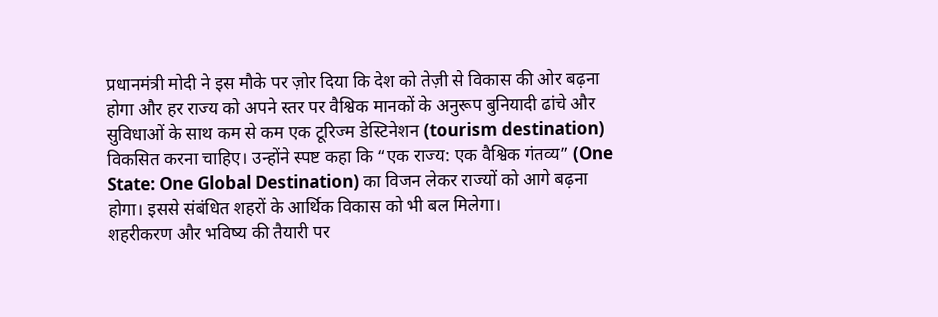प्रधानमंत्री मोदी ने इस मौके पर ज़ोर दिया कि देश को तेज़ी से विकास की ओर बढ़ना होगा और हर राज्य को अपने स्तर पर वैश्विक मानकों के अनुरूप बुनियादी ढांचे और सुविधाओं के साथ कम से कम एक टूरिज्म डेस्टिनेशन (tourism destination) विकसित करना चाहिए। उन्होंने स्पष्ट कहा कि “एक राज्य: एक वैश्विक गंतव्य” (One State: One Global Destination) का विजन लेकर राज्यों को आगे बढ़ना होगा। इससे संबंधित शहरों के आर्थिक विकास को भी बल मिलेगा।
शहरीकरण और भविष्य की तैयारी पर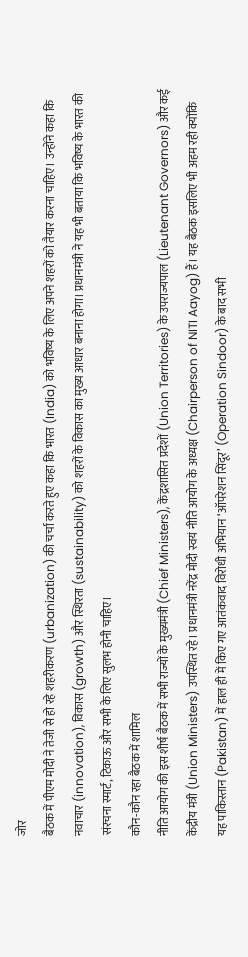जोर
बैठक में पीएम मोदी ने तेजी से हो रहे शहरीकरण (urbanization) की चर्चा करते हुए कहा कि भारत (India) को भविष्य के लिए अपने शहरों को तैयार करना चाहिए। उन्होंने कहा कि नवाचार (innovation), विकास (growth) और स्थिरता (sustainability) को शहरों के विकास का मुख्य आधार बनाना होगा। प्रधानमंत्री ने यह भी बताया कि भविष्य के भारत की संरचना स्मार्ट, टिकाऊ और सभी के लिए सुलभ होनी चाहिए।
कौन-कौन रहा बैठक में शामिल
नीति आयोग की इस शीर्ष बैठक में सभी राज्यों के मुख्यमंत्री (Chief Ministers), केंद्रशासित प्रदेशों (Union Territories) के उपराज्यपाल (Lieutenant Governors) और कई केंद्रीय मंत्री (Union Ministers) उपस्थित रहे। प्रधानमंत्री नरेंद्र मोदी स्वयं नीति आयोग के अध्यक्ष (Chairperson of NITI Aayog) हैं। यह बैठक इसलिए भी अहम रही क्योंकि यह पाकिस्तान (Pakistan) में हाल ही में किए गए आतंकवाद विरोधी अभियान ‘ऑपरेशन सिंदूर’ (Operation Sindoor) के बाद सभी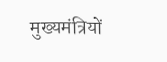मुख्यमंत्रियों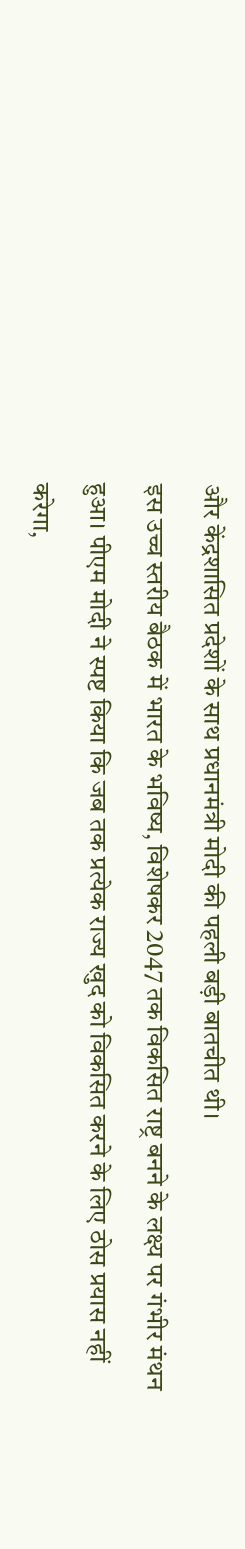और केंद्रशासित प्रदेशों के साथ प्रधानमंत्री मोदी की पहली बड़ी बातचीत थी।
इस उच्च स्तरीय बैठक में भारत के भविष्य, विशेषकर 2047 तक विकसित राष्ट्र बनने के लक्ष्य पर गंभीर मंथन हुआ। पीएम मोदी ने स्पष्ट किया कि जब तक प्रत्येक राज्य खुद को विकसित करने के लिए ठोस प्रयास नहीं करेगा,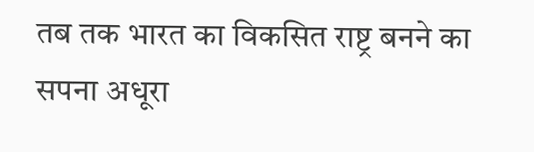तब तक भारत का विकसित राष्ट्र बनने का सपना अधूरा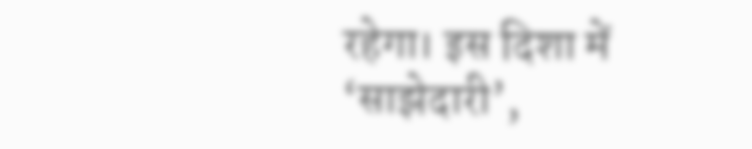रहेगा। इस दिशा में ‘साझेदारी’,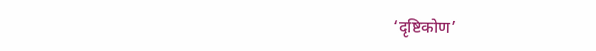‘दृष्टिकोण’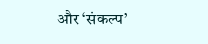और ‘संकल्प’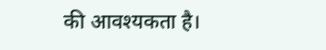की आवश्यकता है।